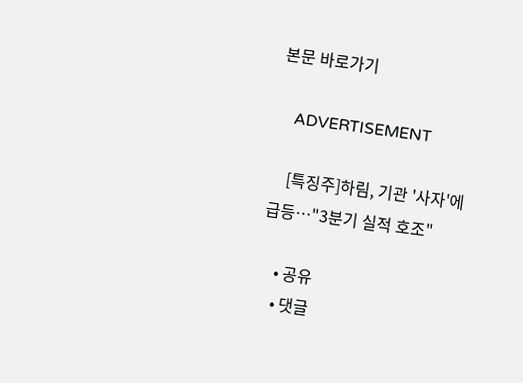본문 바로가기

    ADVERTISEMENT

    [특징주]하림, 기관 '사자'에 급등…"3분기 실적 호조"

    • 공유
    • 댓글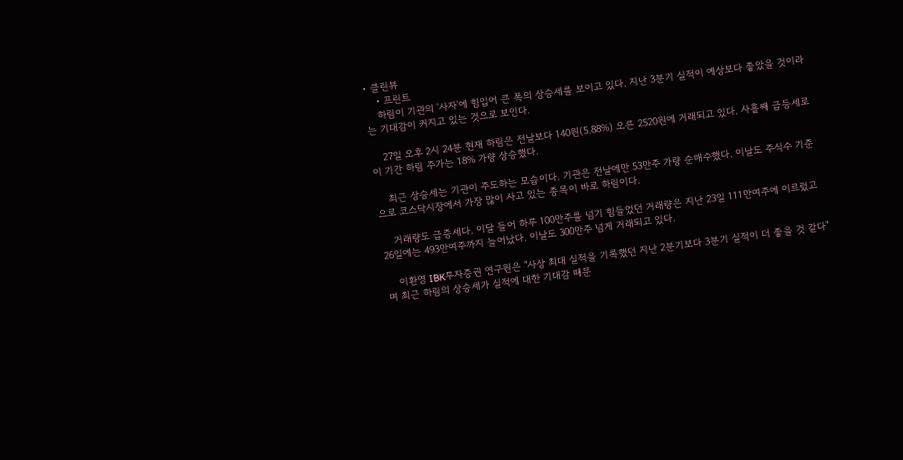• 클린뷰
    • 프린트
    하림이 기관의 '사자'에 힘입어 큰 폭의 상승세를 보이고 있다. 지난 3분기 실적이 예상보다 좋았을 것이라는 기대감이 커지고 있는 것으로 보인다.

    27일 오후 2시 24분 현재 하림은 전날보다 140원(5.88%) 오른 2520원에 거래되고 있다. 사흘째 급등세로 이 기간 하림 주가는 18% 가량 상승했다.

    최근 상승세는 기관이 주도하는 모습이다. 기관은 전날에만 53만주 가량 순매수했다. 이날도 주식수 기준으로 코스닥시장에서 가장 많이 사고 있는 종목이 바로 하림이다.

    거래량도 급증세다. 이달 들어 하루 100만주를 넘기 힘들었던 거래량은 지난 23일 111만여주에 이르렀고 26일에는 493만여주까지 늘어났다. 이날도 300만주 넘게 거래되고 있다.

    이환영 IBK투자증권 연구원은 "사상 최대 실적을 기록했던 지난 2분기보다 3분기 실적이 더 좋을 것 같다"며 최근 하림의 상승세가 실적에 대한 기대감 때문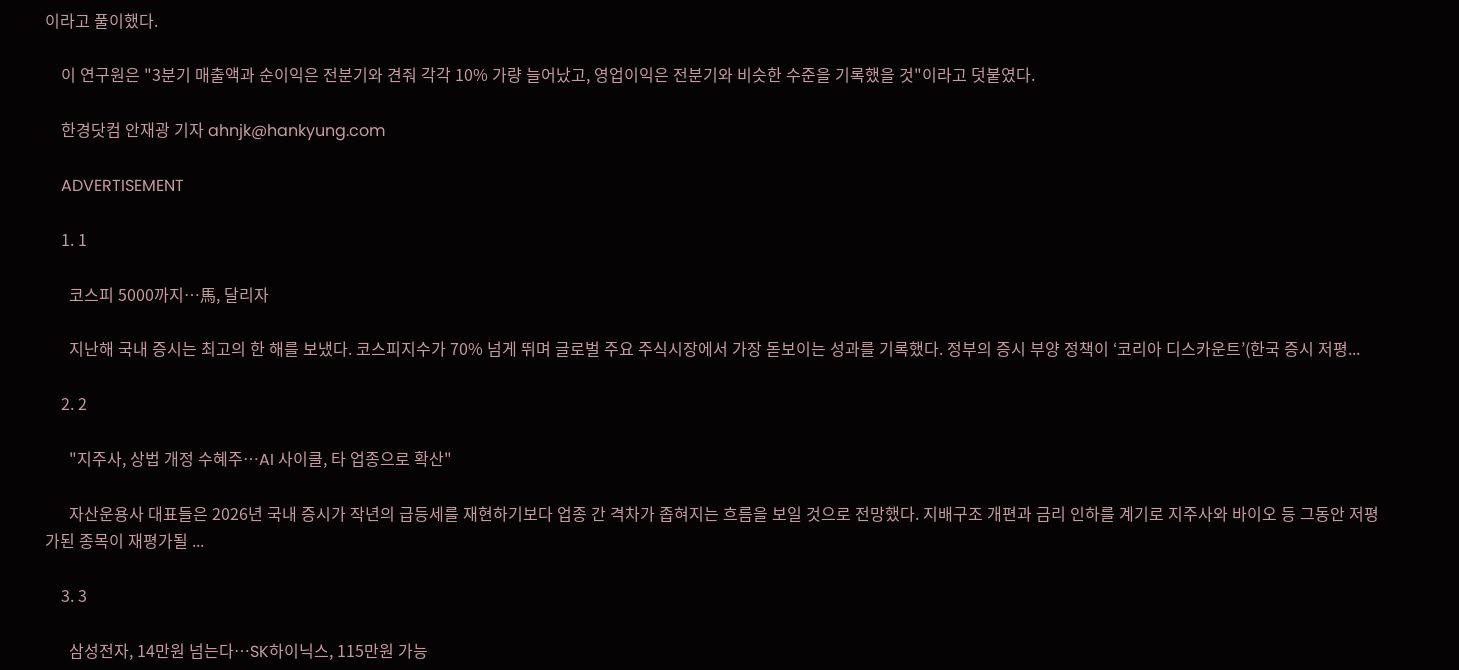이라고 풀이했다.

    이 연구원은 "3분기 매출액과 순이익은 전분기와 견줘 각각 10% 가량 늘어났고, 영업이익은 전분기와 비슷한 수준을 기록했을 것"이라고 덧붙였다.

    한경닷컴 안재광 기자 ahnjk@hankyung.com

    ADVERTISEMENT

    1. 1

      코스피 5000까지…馬, 달리자

      지난해 국내 증시는 최고의 한 해를 보냈다. 코스피지수가 70% 넘게 뛰며 글로벌 주요 주식시장에서 가장 돋보이는 성과를 기록했다. 정부의 증시 부양 정책이 ‘코리아 디스카운트’(한국 증시 저평...

    2. 2

      "지주사, 상법 개정 수혜주…AI 사이클, 타 업종으로 확산"

      자산운용사 대표들은 2026년 국내 증시가 작년의 급등세를 재현하기보다 업종 간 격차가 좁혀지는 흐름을 보일 것으로 전망했다. 지배구조 개편과 금리 인하를 계기로 지주사와 바이오 등 그동안 저평가된 종목이 재평가될 ...

    3. 3

      삼성전자, 14만원 넘는다…SK하이닉스, 115만원 가능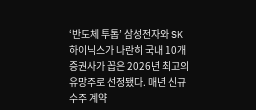‘반도체 투톱’ 삼성전자와 SK하이닉스가 나란히 국내 10개 증권사가 꼽은 2026년 최고의 유망주로 선정됐다. 매년 신규 수주 계약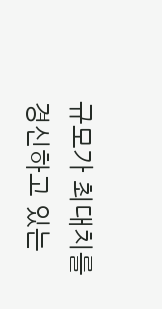규모가 최대치를 경신하고 있는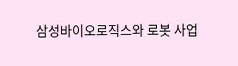삼성바이오로직스와 로봇 사업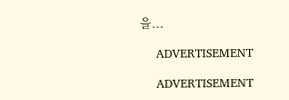을...

    ADVERTISEMENT

    ADVERTISEMENT